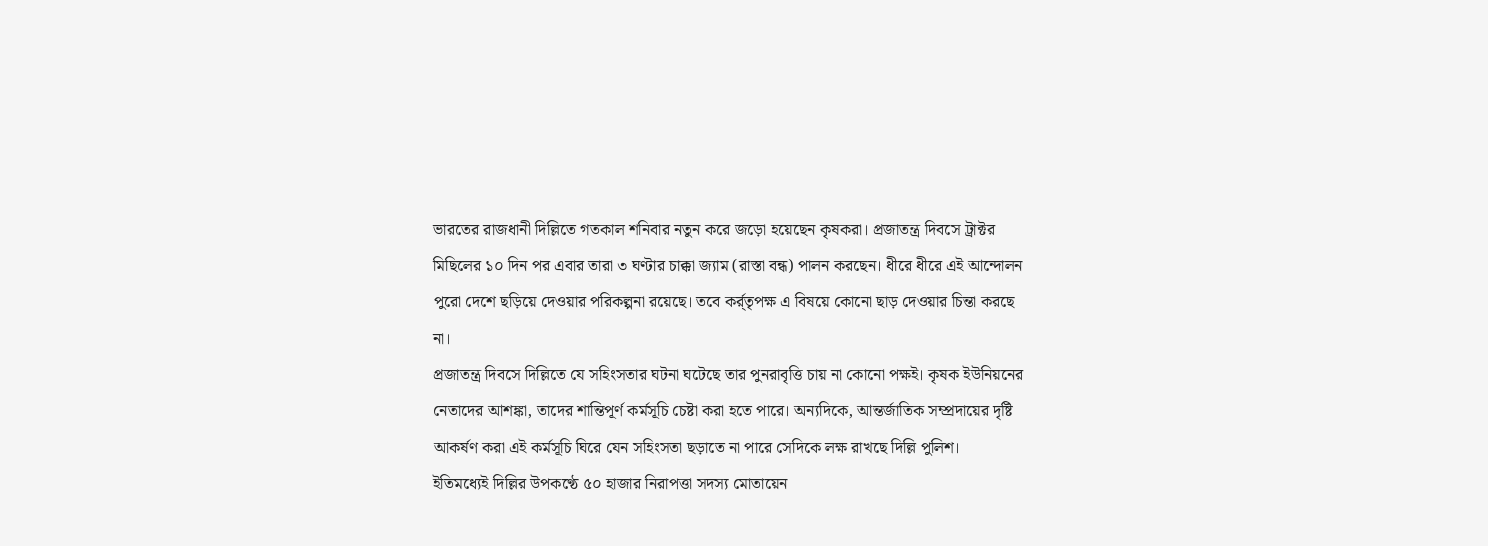ভারতের রাজধানী দিল্লিতে গতকাল শনিবার নতুন করে জড়ো হয়েছেন কৃষকরা। প্রজাতন্ত্র দিবসে ট্রাক্টর মিছিলের ১০ দিন পর এবার তারা ৩ ঘণ্টার চাক্কা জ্যাম (রাস্তা বন্ধ) পালন করছেন। ধীরে ধীরে এই আন্দোলন পুরো দেশে ছড়িয়ে দেওয়ার পরিকল্পনা রয়েছে। তবে কর্র্তৃপক্ষ এ বিষয়ে কোনো ছাড় দেওয়ার চিন্তা করছে না।
প্রজাতন্ত্র দিবসে দিল্লিতে যে সহিংসতার ঘটনা ঘটেছে তার পুনরাবৃত্তি চায় না কোনো পক্ষই। কৃষক ইউনিয়নের নেতাদের আশঙ্কা, তাদের শান্তিপূর্ণ কর্মসূচি চেষ্টা করা হতে পারে। অন্যদিকে, আন্তর্জাতিক সম্প্রদায়ের দৃষ্টি আকর্ষণ করা এই কর্মসূচি ঘিরে যেন সহিংসতা ছড়াতে না পারে সেদিকে লক্ষ রাখছে দিল্লি পুলিশ।
ইতিমধ্যেই দিল্লির উপকণ্ঠে ৫০ হাজার নিরাপত্তা সদস্য মোতায়েন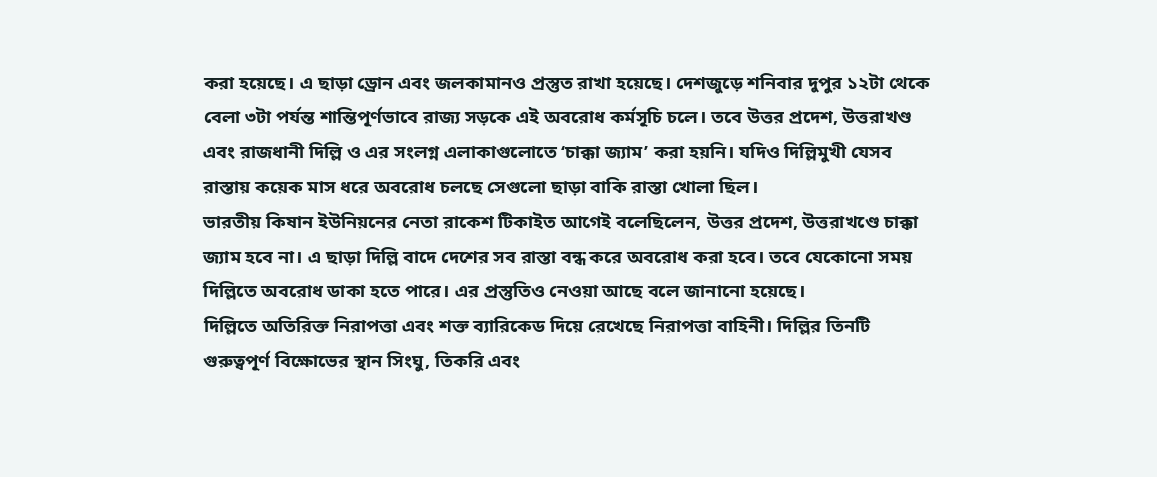করা হয়েছে। এ ছাড়া ড্রোন এবং জলকামানও প্রস্তুত রাখা হয়েছে। দেশজুড়ে শনিবার দুপুর ১২টা থেকে বেলা ৩টা পর্যন্ত শান্তিপূর্ণভাবে রাজ্য সড়কে এই অবরোধ কর্মসূচি চলে। তবে উত্তর প্রদেশ, উত্তরাখণ্ড এবং রাজধানী দিল্লি ও এর সংলগ্ন এলাকাগুলোতে ‘চাক্কা জ্যাম’ করা হয়নি। যদিও দিল্লিমুখী যেসব রাস্তায় কয়েক মাস ধরে অবরোধ চলছে সেগুলো ছাড়া বাকি রাস্তা খোলা ছিল।
ভারতীয় কিষান ইউনিয়নের নেতা রাকেশ টিকাইত আগেই বলেছিলেন, উত্তর প্রদেশ, উত্তরাখণ্ডে চাক্কা জ্যাম হবে না। এ ছাড়া দিল্লি বাদে দেশের সব রাস্তা বন্ধ করে অবরোধ করা হবে। তবে যেকোনো সময় দিল্লিতে অবরোধ ডাকা হতে পারে। এর প্রস্তুতিও নেওয়া আছে বলে জানানো হয়েছে।
দিল্লিতে অতিরিক্ত নিরাপত্তা এবং শক্ত ব্যারিকেড দিয়ে রেখেছে নিরাপত্তা বাহিনী। দিল্লির তিনটি গুরুত্বপূর্ণ বিক্ষোভের স্থান সিংঘু, তিকরি এবং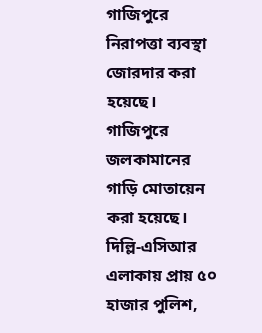গাজিপুরে নিরাপত্তা ব্যবস্থা জোরদার করা হয়েছে। গাজিপুরে জলকামানের গাড়ি মোতায়েন করা হয়েছে। দিল্লি-এসিআর এলাকায় প্রায় ৫০ হাজার পুলিশ,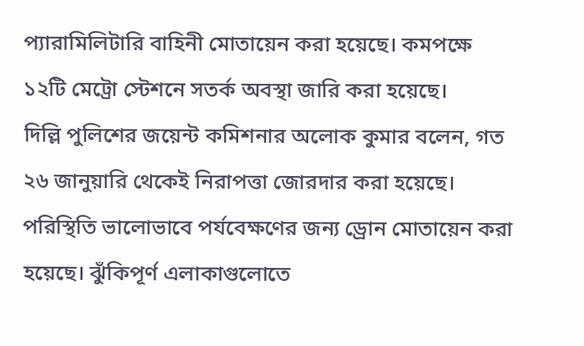প্যারামিলিটারি বাহিনী মোতায়েন করা হয়েছে। কমপক্ষে ১২টি মেট্রো স্টেশনে সতর্ক অবস্থা জারি করা হয়েছে।
দিল্লি পুলিশের জয়েন্ট কমিশনার অলোক কুমার বলেন, গত ২৬ জানুয়ারি থেকেই নিরাপত্তা জোরদার করা হয়েছে। পরিস্থিতি ভালোভাবে পর্যবেক্ষণের জন্য ড্রোন মোতায়েন করা হয়েছে। ঝুঁকিপূর্ণ এলাকাগুলোতে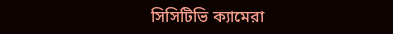সিসিটিভি ক্যামেরা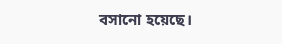বসানো হয়েছে।